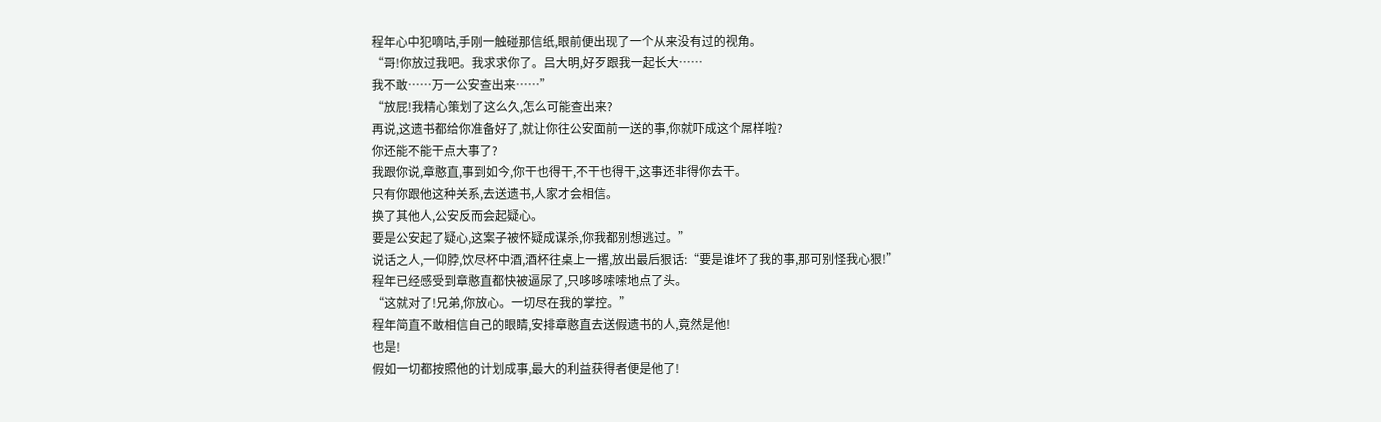程年心中犯嘀咕,手刚一触碰那信纸,眼前便出现了一个从来没有过的视角。
“哥!你放过我吧。我求求你了。吕大明,好歹跟我一起长大……
我不敢……万一公安查出来……”
“放屁!我精心策划了这么久,怎么可能查出来?
再说,这遗书都给你准备好了,就让你往公安面前一送的事,你就吓成这个屌样啦?
你还能不能干点大事了?
我跟你说,章憨直,事到如今,你干也得干,不干也得干,这事还非得你去干。
只有你跟他这种关系,去送遗书,人家才会相信。
换了其他人,公安反而会起疑心。
要是公安起了疑心,这案子被怀疑成谋杀,你我都别想逃过。”
说话之人,一仰脖,饮尽杯中酒,酒杯往桌上一撂,放出最后狠话:“要是谁坏了我的事,那可别怪我心狠!”
程年已经感受到章憨直都快被逼尿了,只哆哆嗦嗦地点了头。
“这就对了!兄弟,你放心。一切尽在我的掌控。”
程年简直不敢相信自己的眼睛,安排章憨直去送假遗书的人,竟然是他!
也是!
假如一切都按照他的计划成事,最大的利益获得者便是他了!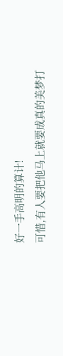好一手高明的算计!
可惜,有人要把他马上就要成真的美梦打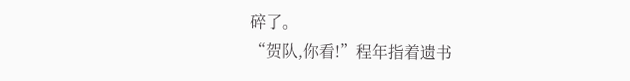碎了。
“贺队,你看!”程年指着遗书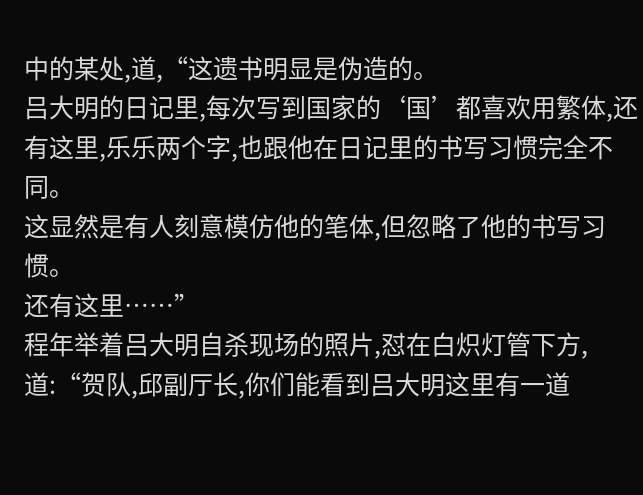中的某处,道,“这遗书明显是伪造的。
吕大明的日记里,每次写到国家的‘国’都喜欢用繁体,还有这里,乐乐两个字,也跟他在日记里的书写习惯完全不同。
这显然是有人刻意模仿他的笔体,但忽略了他的书写习惯。
还有这里……”
程年举着吕大明自杀现场的照片,怼在白炽灯管下方,道:“贺队,邱副厅长,你们能看到吕大明这里有一道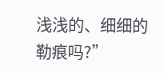浅浅的、细细的勒痕吗?”